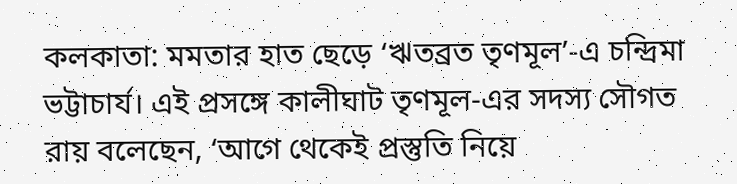কলকাতা: মমতার হাত ছেড়ে ‘ঋতব্রত তৃণমূল’-এ চন্দ্রিমা ভট্টাচার্য। এই প্রসঙ্গে কালীঘাট তৃণমূল-এর সদস্য সৌগত রায় বলেছেন, ‘আগে থেকেই প্রস্তুতি নিয়ে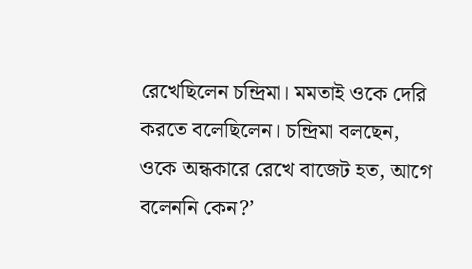রেখেছিলেন চন্দ্রিমা। মমতাই ওকে দেরি করতে বলেছিলেন। চন্দ্রিমা বলছেন, ওকে অন্ধকারে রেখে বাজেট হত, আগে বলেননি কেন?’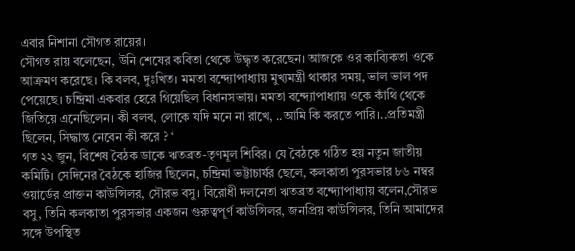এবার নিশানা সৌগত রায়ের।
সৌগত রায় বলেছেন, উনি শেষের কবিতা থেকে উদ্ধৃত করেছেন। আজকে ওর কাব্যিকতা ওকে আক্রমণ করেছে। কি বলব, দুঃখিত। মমতা বন্দ্যোপাধ্যায় মুখ্যমন্ত্রী থাকার সময়, ভাল ভাল পদ পেয়েছে। চন্দ্রিমা একবার হেরে গিয়েছিল বিধানসভায়। মমতা বন্দ্যোপাধ্যায় ওকে কাঁথি থেকে জিতিয়ে এনেছিলেন। কী বলব, লোকে যদি মনে না রাখে, ..আমি কি করতে পারি।..প্রতিমন্ত্রী ছিলেন, সিদ্ধান্ত নেবেন কী করে ? ‘
গত ২২ জুন, বিশেষ বৈঠক ডাকে ঋতব্রত-তৃণমূল শিবির। যে বৈঠকে গঠিত হয় নতুন জাতীয় কমিটি। সেদিনের বৈঠকে হাজির ছিলেন, চন্দ্রিমা ভট্টাচার্যর ছেলে, কলকাতা পুরসভার ৮৬ নম্বর ওয়ার্ডের প্রাক্তন কাউন্সিলর, সৌরভ বসু। বিরোধী দলনেতা ঋতব্রত বন্দ্যোপাধ্যায় বলেন,সৌরভ বসু, তিনি কলকাতা পুরসভার একজন গুরুত্বপূর্ণ কাউন্সিলর, জনপ্রিয় কাউন্সিলর, তিনি আমাদের সঙ্গে উপস্থিত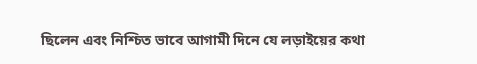ছিলেন এবং নিশ্চিত ভাবে আগামী দিনে যে লড়াইয়ের কথা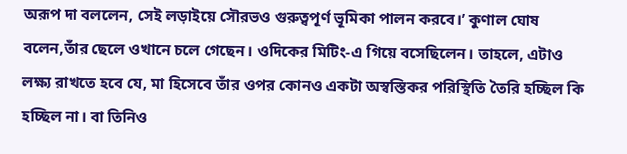অরূপ দা বললেন, সেই লড়াইয়ে সৌরভও গুরুত্বপূর্ণ ভূমিকা পালন করবে।’ কুণাল ঘোষ বলেন,তাঁর ছেলে ওখানে চলে গেছেন। ওদিকের মিটিং-এ গিয়ে বসেছিলেন। তাহলে, এটাও লক্ষ্য রাখতে হবে যে, মা হিসেবে তাঁর ওপর কোনও একটা অস্বস্তিকর পরিস্থিতি তৈরি হচ্ছিল কি হচ্ছিল না। বা তিনিও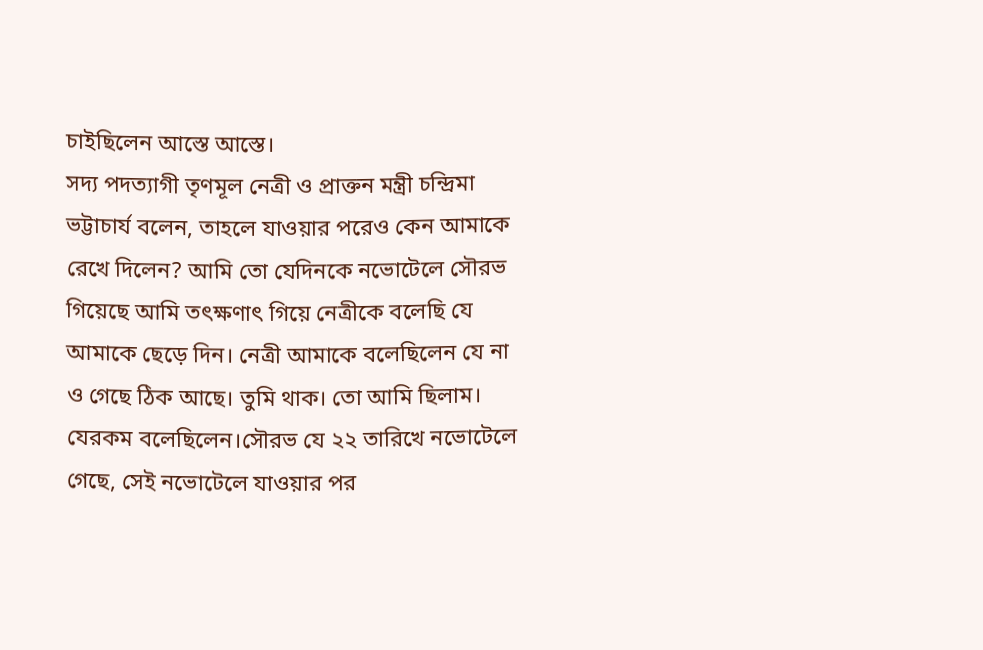চাইছিলেন আস্তে আস্তে।
সদ্য পদত্যাগী তৃণমূল নেত্রী ও প্রাক্তন মন্ত্রী চন্দ্রিমা ভট্টাচার্য বলেন, তাহলে যাওয়ার পরেও কেন আমাকে রেখে দিলেন? আমি তো যেদিনকে নভোটেলে সৌরভ গিয়েছে আমি তৎক্ষণাৎ গিয়ে নেত্রীকে বলেছি যে আমাকে ছেড়ে দিন। নেত্রী আমাকে বলেছিলেন যে না ও গেছে ঠিক আছে। তুমি থাক। তো আমি ছিলাম। যেরকম বলেছিলেন।সৌরভ যে ২২ তারিখে নভোটেলে গেছে, সেই নভোটেলে যাওয়ার পর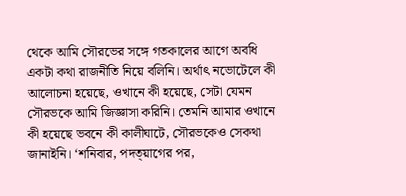থেকে আমি সৌরভের সঙ্গে গতকালের আগে অবধি একটা কথা রাজনীতি নিয়ে বলিনি। অর্থাৎ নভোটেলে কী আলোচনা হয়েছে, ওখানে কী হয়েছে, সেটা যেমন সৌরভকে আমি জিজ্ঞাসা করিনি। তেমনি আমার ওখানে কী হয়েছে ভবনে কী কালীঘাটে, সৌরভকেও সেকথা জানাইনি। ‘শনিবার, পদত্য়াগের পর,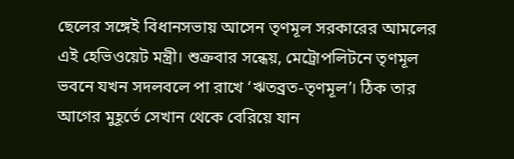ছেলের সঙ্গেই বিধানসভায় আসেন তৃণমূল সরকারের আমলের এই হেভিওয়েট মন্ত্রী। শুক্রবার সন্ধেয়, মেট্রোপলিটনে তৃণমূল ভবনে যখন সদলবলে পা রাখে ‘ঋতব্রত-তৃণমূল’। ঠিক তার আগের মুহূর্তে সেখান থেকে বেরিয়ে যান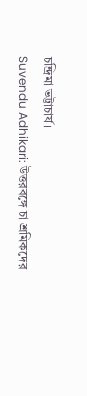চন্দ্রিমা ভট্টাচার্য।
Suvendu Adhikari: উত্তরবঙ্গে চা শ্রমিকদের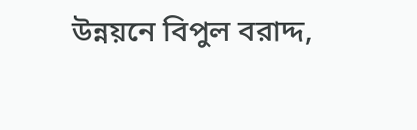উন্নয়নে বিপুল বরাদ্দ,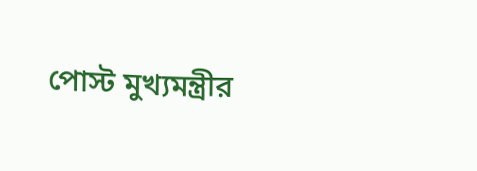পোস্ট মুখ্যমন্ত্রীর